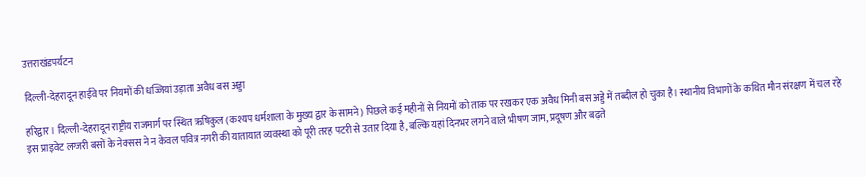उत्तराखंडपर्यटन

दिल्ली-देहरादून हाईवे पर नियमों की धज्जियां उड़ाता अवैध बस अड्डा

हरिद्वार। दिल्ली-देहरादून राष्ट्रीय राजमार्ग पर स्थित ऋषिकुल (कश्यप धर्मशाला के मुख्य द्वार के सामने) पिछले कई महीनों से नियमों को ताक पर रखकर एक अवैध मिनी बस अड्डे में तब्दील हो चुका है। स्थानीय विभागों के कथित मौन संरक्षण में चल रहे इस प्राइवेट लग्जरी बसों के नेक्सस ने न केवल पवित्र नगरी की यातायात व्यवस्था को पूरी तरह पटरी से उतार दिया है, बल्कि यहां दिनभर लगने वाले भीषण जाम, प्रदूषण और बढ़ते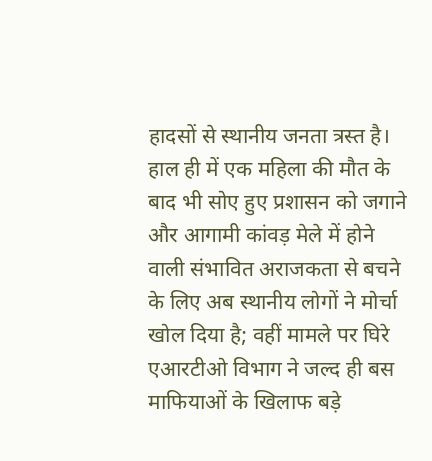हादसों से स्थानीय जनता त्रस्त है। हाल ही में एक महिला की मौत के बाद भी सोए हुए प्रशासन को जगाने और आगामी कांवड़ मेले में होने वाली संभावित अराजकता से बचने के लिए अब स्थानीय लोगों ने मोर्चा खोल दिया है; वहीं मामले पर घिरे एआरटीओ विभाग ने जल्द ही बस माफियाओं के खिलाफ बड़े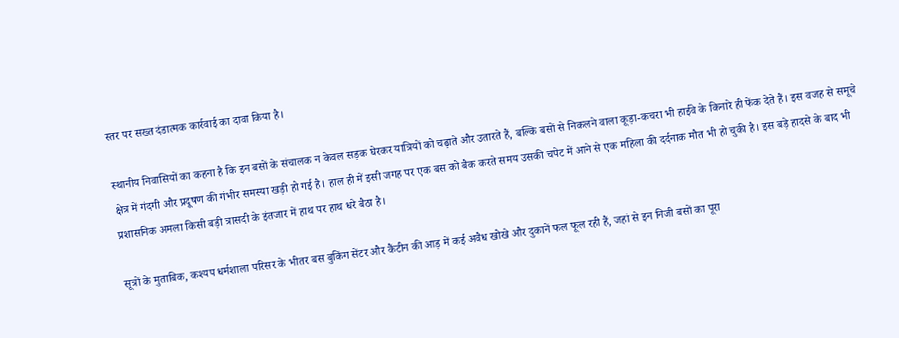स्तर पर सख्त दंडात्मक कार्रवाई का दावा किया है।

स्थानीय निवासियों का कहना है कि इन बसों के संचालक न केवल सड़क घेरकर यात्रियों को चढ़ाते और उतारते हैं, बल्कि बसों से निकलने वाला कूड़ा-कचरा भी हाईवे के किनारे ही फेंक देते हैं। इस वजह से समूचे क्षेत्र में गंदगी और प्रदूषण की गंभीर समस्या खड़ी हो गई है। हाल ही में इसी जगह पर एक बस को बैक करते समय उसकी चपेट में आने से एक महिला की दर्दनाक मौत भी हो चुकी है। इस बड़े हादसे के बाद भी प्रशासनिक अमला किसी बड़ी त्रासदी के इंतजार में हाथ पर हाथ धरे बैठा है।

सूत्रों के मुताबिक, कश्यप धर्मशाला परिसर के भीतर बस बुकिंग सेंटर और कैंटीन की आड़ में कई अवैध खोखे और दुकानें फल फूल रही हैं, जहां से इन निजी बसों का पूरा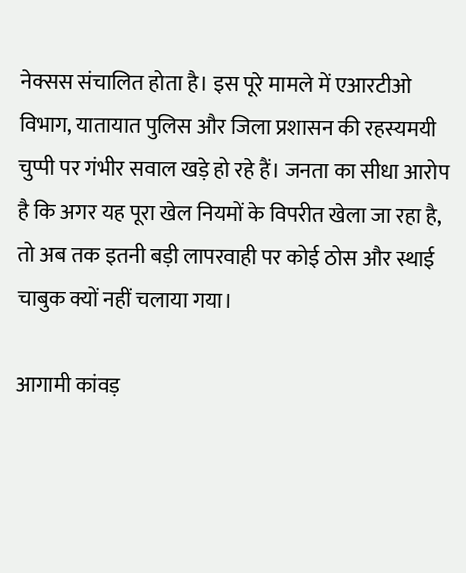नेक्सस संचालित होता है। इस पूरे मामले में एआरटीओ विभाग, यातायात पुलिस और जिला प्रशासन की रहस्यमयी चुप्पी पर गंभीर सवाल खड़े हो रहे हैं। जनता का सीधा आरोप है कि अगर यह पूरा खेल नियमों के विपरीत खेला जा रहा है, तो अब तक इतनी बड़ी लापरवाही पर कोई ठोस और स्थाई चाबुक क्यों नहीं चलाया गया।

आगामी कांवड़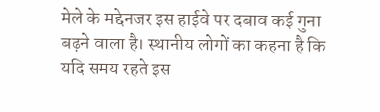मेले के मद्देनजर इस हाईवे पर दबाव कई गुना बढ़ने वाला है। स्थानीय लोगों का कहना है कि यदि समय रहते इस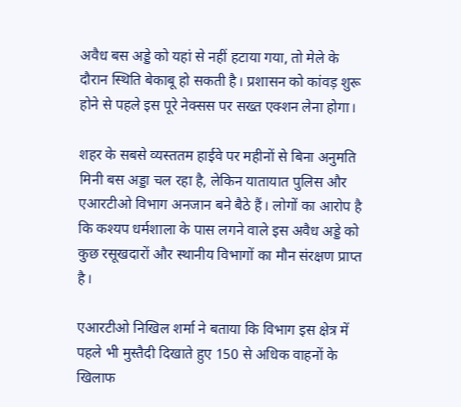अवैध बस अड्डे को यहां से नहीं हटाया गया, तो मेले के दौरान स्थिति बेकाबू हो सकती है। प्रशासन को कांवड़ शुरू होने से पहले इस पूरे नेक्सस पर सख्त एक्शन लेना होगा।

शहर के सबसे व्यस्ततम हाईवे पर महीनों से बिना अनुमति मिनी बस अड्डा चल रहा है, लेकिन यातायात पुलिस और एआरटीओ विभाग अनजान बने बैठे हैं। लोगों का आरोप है कि कश्यप धर्मशाला के पास लगने वाले इस अवैध अड्डे को कुछ रसूखदारों और स्थानीय विभागों का मौन संरक्षण प्राप्त है।

एआरटीओ निखिल शर्मा ने बताया कि विभाग इस क्षेत्र में पहले भी मुस्तैदी दिखाते हुए 150 से अधिक वाहनों के खिलाफ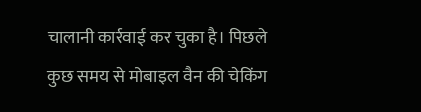चालानी कार्रवाई कर चुका है। पिछले कुछ समय से मोबाइल वैन की चेकिंग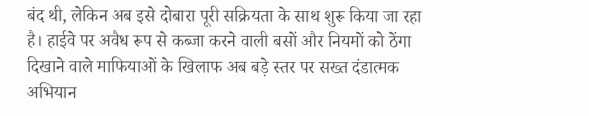बंद थी, लेकिन अब इसे दोबारा पूरी सक्रियता के साथ शुरू किया जा रहा है। हाईवे पर अवैध रूप से कब्जा करने वाली बसों और नियमों को ठेंगा दिखाने वाले माफियाओं के खिलाफ अब बड़े स्तर पर सख्त दंडात्मक अभियान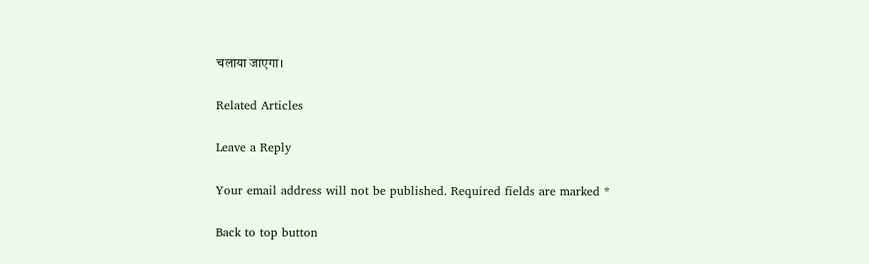चलाया जाएगा।

Related Articles

Leave a Reply

Your email address will not be published. Required fields are marked *

Back to top button